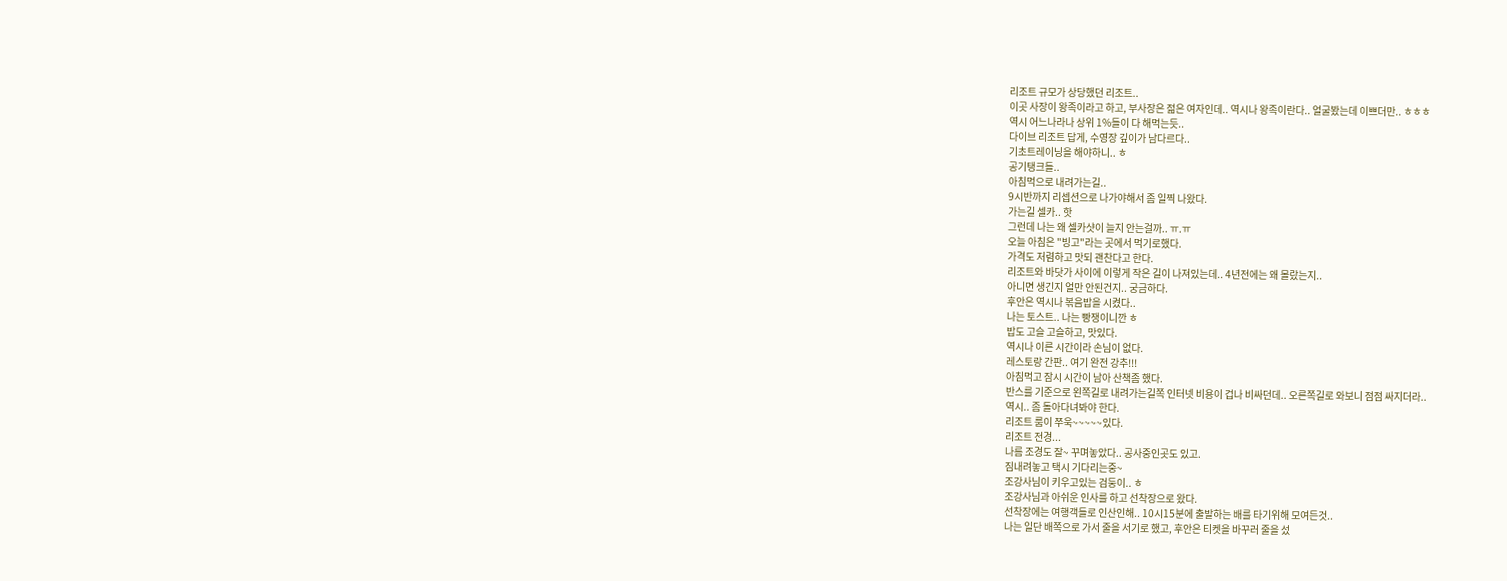리조트 규모가 상당했던 리조트..
이곳 사장이 왕족이라고 하고, 부사장은 젊은 여자인데.. 역시나 왕족이란다.. 얼굴봤는데 이쁘더만.. ㅎㅎㅎ
역시 어느나라나 상위 1%들이 다 해먹는듯..
다이브 리조트 답게, 수영장 깊이가 남다르다..
기초트레이닝을 해야하니.. ㅎ
공기탱크들..
아침먹으로 내려가는길..
9시반까지 리셉션으로 나가야해서 좀 일찍 나왔다.
가는길 셀카.. 핫
그런데 나는 왜 셀카샷이 늘지 안는걸까.. ㅠ.ㅠ
오늘 아침은 "빙고"라는 곳에서 먹기로했다.
가격도 저렴하고 맛되 괜찬다고 한다.
리조트와 바닷가 사이에 이렇게 작은 길이 나져있는데.. 4년전에는 왜 몰랐는지..
아니면 생긴지 얼만 안된건지.. 궁금하다.
후안은 역시나 볶음밥을 시켰다..
나는 토스트.. 나는 빵쟁이니깐 ㅎ
밥도 고슬 고슬하고, 맛있다.
역시나 이른 시간이라 손님이 없다.
레스토랑 간판.. 여기 완전 강추!!!
아침먹고 잠시 시간이 남아 산책좀 했다.
반스를 기준으로 왼쪽길로 내려가는길쪽 인터넷 비용이 겁나 비싸던데.. 오른쪽길로 와보니 점점 싸지더라..
역시.. 좀 돌아다녀봐야 한다.
리조트 룸이 쭈욱~~~~~있다.
리조트 전경...
나름 조경도 잘~ 꾸며놓았다.. 공사중인곳도 있고.
짐내려놓고 택시 기다리는중~
조강사님이 키우고있는 검둥이.. ㅎ
조강사님과 아쉬운 인사를 하고 선착장으로 왔다.
선착장에는 여행객들로 인산인해.. 10시15분에 출발하는 배를 타기위해 모여든것..
나는 일단 배쪽으로 가서 줄을 서기로 했고, 후안은 티켓을 바꾸러 줄을 섰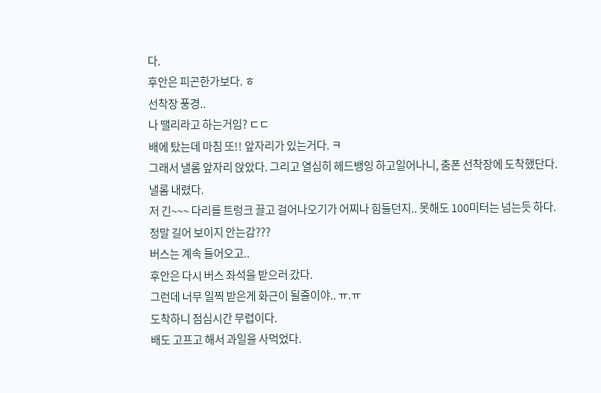다.
후안은 피곤한가보다. ㅎ
선착장 풍경..
나 땔리라고 하는거임? ㄷㄷ
배에 탔는데 마침 또!! 앞자리가 있는거다. ㅋ
그래서 낼롬 앞자리 앉았다. 그리고 열심히 헤드뱅잉 하고일어나니, 춤폰 선착장에 도착했단다.
낼롬 내렸다.
저 긴~~~ 다리를 트렁크 끌고 걸어나오기가 어찌나 힘들던지.. 못해도 100미터는 넘는듯 하다.
정말 길어 보이지 안는감???
버스는 계속 들어오고..
후안은 다시 버스 좌석을 받으러 갔다.
그런데 너무 일찍 받은게 화근이 될줄이야.. ㅠ.ㅠ
도착하니 점심시간 무렵이다.
배도 고프고 해서 과일을 사먹었다.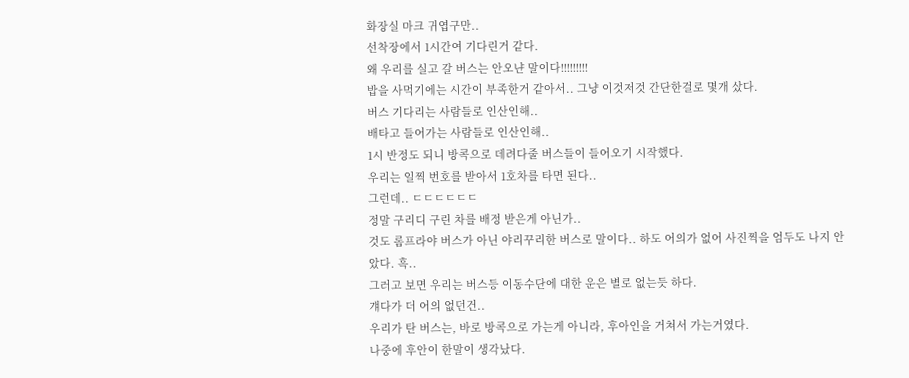화장실 마크 귀엽구만..
선착장에서 1시간여 기다린거 같다.
왜 우리를 실고 갈 버스는 안오냔 말이다!!!!!!!!!
밥을 사먹기에는 시간이 부족한거 같아서.. 그냥 이것저것 간단한걸로 몇개 샀다.
버스 기다리는 사람들로 인산인해..
배타고 들어가는 사람들로 인산인해..
1시 반정도 되니 방콕으로 데려다줄 버스들이 들어오기 시작했다.
우리는 일찍 번호를 받아서 1호차를 타면 된다..
그런데.. ㄷㄷㄷㄷㄷㄷ
정말 구리디 구린 차를 배정 받은게 아닌가..
것도 롬프라야 버스가 아닌 야리꾸리한 버스로 말이다.. 하도 어의가 없어 사진찍을 엄두도 나지 안았다. 흑..
그러고 보면 우리는 버스등 이동수단에 대한 운은 별로 없는듯 하다.
걔다가 더 어의 없던건..
우리가 탄 버스는, 바로 방콕으로 가는게 아니라, 후아인을 거쳐서 가는거였다.
나중에 후안이 한말이 생각났다.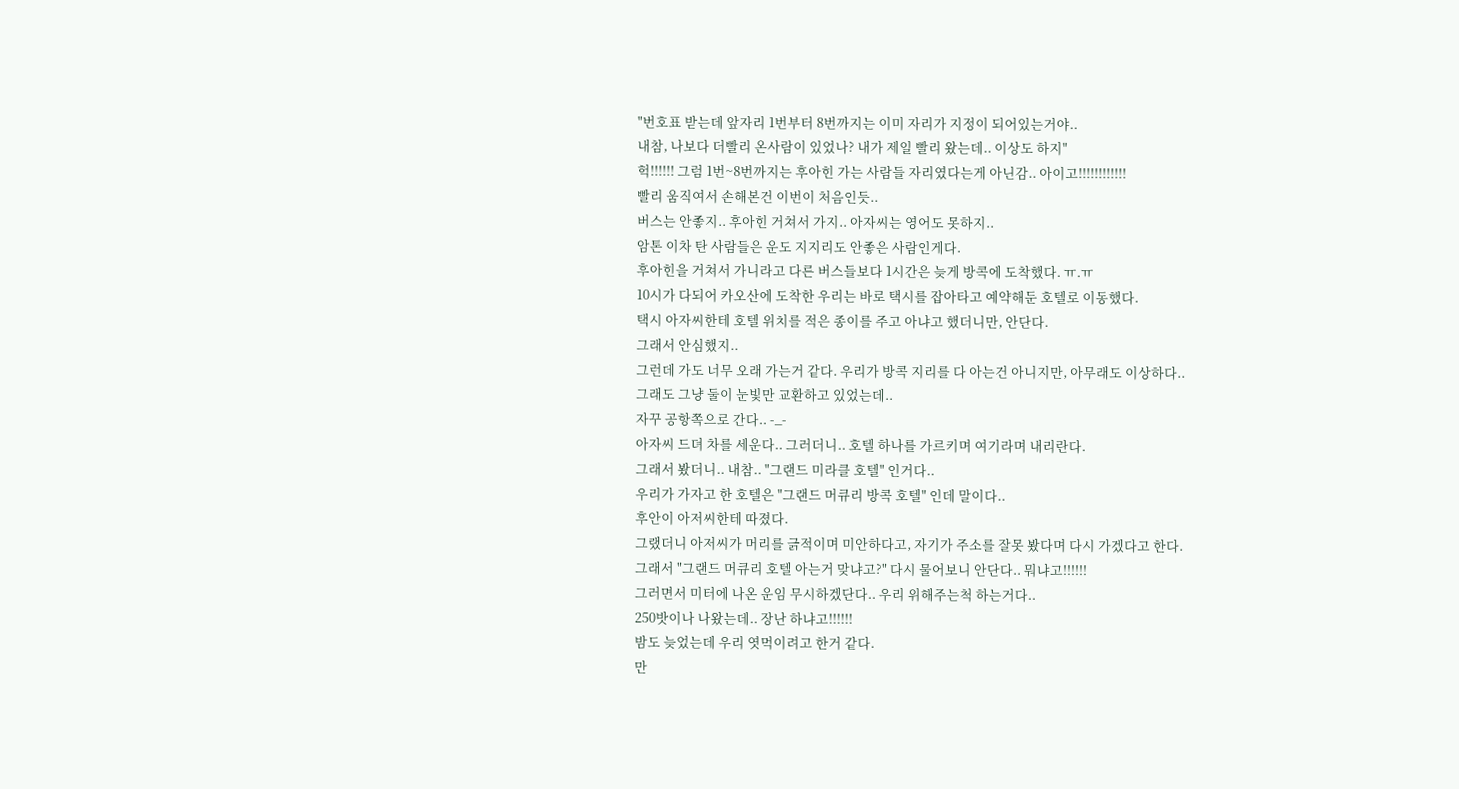"번호표 받는데 앞자리 1번부터 8번까지는 이미 자리가 지정이 되어있는거야..
내참, 나보다 더빨리 온사람이 있었나? 내가 제일 빨리 왔는데.. 이상도 하지"
헉!!!!!! 그럼 1번~8번까지는 후아힌 가는 사람들 자리였다는게 아닌감.. 아이고!!!!!!!!!!!!
빨리 움직여서 손해본건 이번이 처음인듯..
버스는 안좋지.. 후아힌 거쳐서 가지.. 아자씨는 영어도 못하지..
암톤 이차 탄 사람들은 운도 지지리도 안좋은 사람인게다.
후아힌을 거쳐서 가니라고 다른 버스들보다 1시간은 늦게 방콕에 도착했다. ㅠ.ㅠ
10시가 다되어 카오산에 도착한 우리는 바로 택시를 잡아타고 예약해둔 호텔로 이동했다.
택시 아자씨한테 호텔 위치를 적은 종이를 주고 아냐고 했더니만, 안단다.
그래서 안심했지..
그런데 가도 너무 오래 가는거 같다. 우리가 방콕 지리를 다 아는건 아니지만, 아무래도 이상하다..
그래도 그냥 둘이 눈빛만 교환하고 있었는데..
자꾸 공항쪽으로 간다.. -_-
아자씨 드뎌 차를 세운다.. 그러더니.. 호텔 하나를 가르키며 여기라며 내리란다.
그래서 봤더니.. 내참.. "그랜드 미라클 호텔" 인거다..
우리가 가자고 한 호텔은 "그랜드 머큐리 방콕 호텔" 인데 말이다..
후안이 아저씨한테 따졌다.
그랬더니 아저씨가 머리를 긁적이며 미안하다고, 자기가 주소를 잘못 봤다며 다시 가겠다고 한다.
그래서 "그랜드 머큐리 호텔 아는거 맞냐고?" 다시 물어보니 안단다.. 뭐냐고!!!!!!
그러면서 미터에 나온 운임 무시하겠단다.. 우리 위해주는척 하는거다..
250밧이나 나왔는데.. 장난 하냐고!!!!!!
밤도 늦었는데 우리 엿먹이려고 한거 같다.
만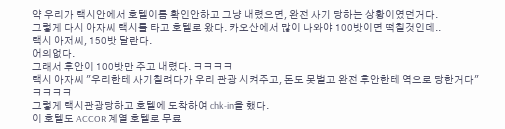약 우리가 택시안에서 호텔이름 확인안하고 그냥 내렸으면, 완전 사기 당하는 상황이였던거다.
그렇게 다시 아자씨 택시를 타고 호텔로 왔다. 카오산에서 많이 나와야 100밧이면 떡칠것인데..
택시 아저씨, 150밧 달란다.
어의없다.
그래서 후안이 100밧만 주고 내렸다. ㅋㅋㅋㅋ
택시 아자씨 "우리한테 사기칠려다가 우리 관광 시켜주고, 돈도 못벌고 완전 후안한테 역으로 당한거다" ㅋㅋㅋㅋ
그렇게 택시관광당하고 호텔에 도착하여 chk-in을 했다.
이 호텔도 ACCOR 계열 호텔로 무료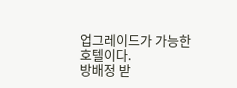업그레이드가 가능한 호텔이다.
방배정 받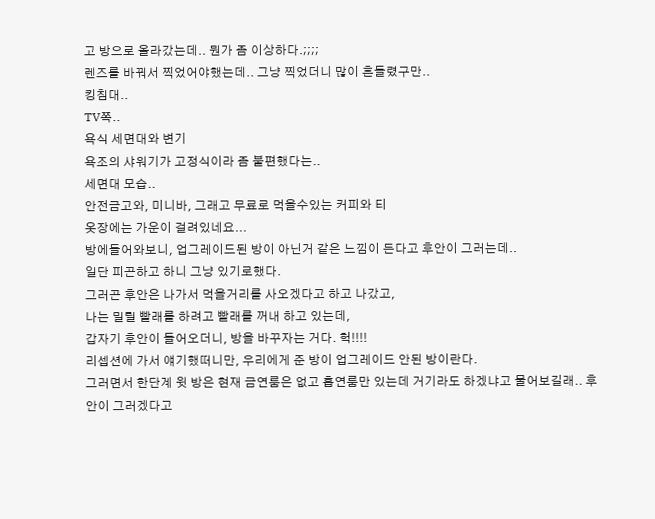고 방으로 올라갔는데.. 뭔가 좀 이상하다.;;;;
렌즈를 바꿔서 찍었어야했는데.. 그냥 찍었더니 많이 흔들렸구만..
킹침대..
TV쪽..
욕식 세면대와 변기
욕조의 샤워기가 고정식이라 좀 불편했다는..
세면대 모습..
안전금고와, 미니바, 그래고 무료로 먹을수있는 커피와 티
옷장에는 가운이 걸려있네요...
방에들어와보니, 업그레이드된 방이 아닌거 같은 느낌이 든다고 후안이 그러는데..
일단 피곤하고 하니 그냥 있기로했다.
그러곤 후안은 나가서 먹을거리를 사오겠다고 하고 나갔고,
나는 밀릴 빨래를 하려고 빨래를 꺼내 하고 있는데,
갑자기 후안이 들어오더니, 방을 바꾸자는 거다. 헉!!!!
리셉션에 가서 얘기했떠니만, 우리에게 준 방이 업그레이드 안된 방이란다.
그러면서 한단계 윗 방은 현재 금연룸은 없고 흡연룸만 있는데 거기라도 하겠냐고 물어보길래.. 후안이 그러겠다고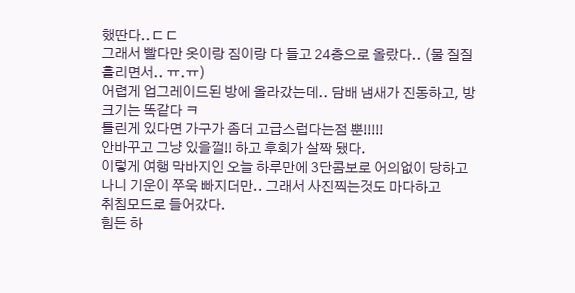했딴다..ㄷㄷ
그래서 빨다만 옷이랑 짐이랑 다 들고 24층으로 올랐다.. (물 질질 흘리면서.. ㅠ.ㅠ)
어렵게 업그레이드된 방에 올라갔는데.. 담배 냄새가 진동하고, 방크기는 똑같다 ㅋ
틀린게 있다면 가구가 좀더 고급스럽다는점 뿐!!!!!
안바꾸고 그냥 있을껄!! 하고 후회가 살짝 됐다.
이렇게 여행 막바지인 오늘 하루만에 3단콤보로 어의없이 당하고 나니 기운이 쭈욱 빠지더만.. 그래서 사진찍는것도 마다하고
취침모드로 들어갔다.
힘든 하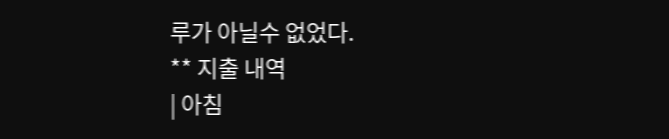루가 아닐수 없었다.
** 지출 내역
| 아침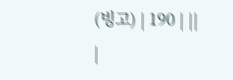(빙고) | 190 | ||
|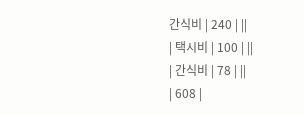간식비 | 240 | ||
| 택시비 | 100 | ||
| 간식비 | 78 | ||
| 608 |